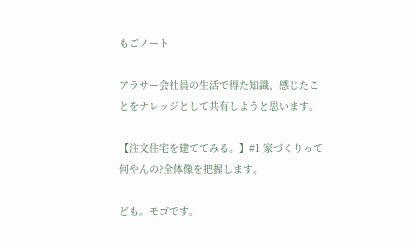もごノート

アラサー会社員の生活で得た知識、感じたことをナレッジとして共有しようと思います。

【注文住宅を建ててみる。】#1 家づくりって何やんの?全体像を把握します。

ども。モゴです。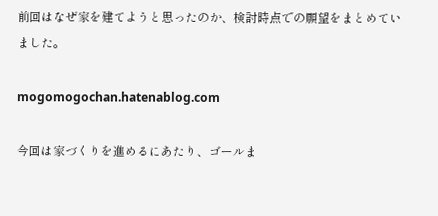前回はなぜ家を建てようと思ったのか、検討時点での願望をまとめていました。

mogomogochan.hatenablog.com

今回は家づくりを進めるにあたり、ゴールま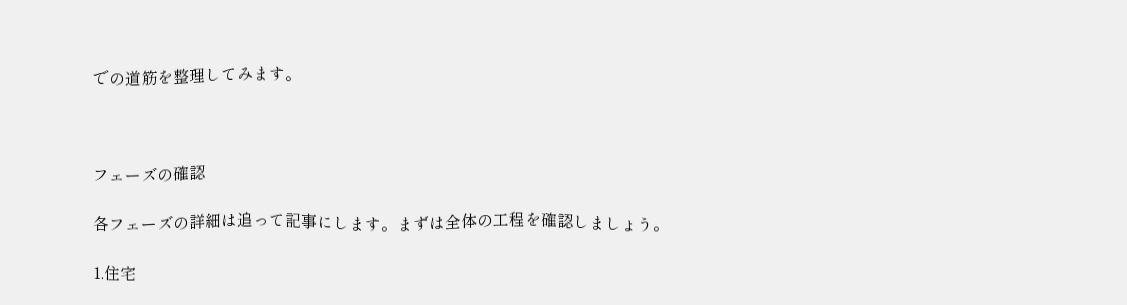での道筋を整理してみます。



フェーズの確認

各フェーズの詳細は追って記事にします。まずは全体の工程を確認しましょう。

1.住宅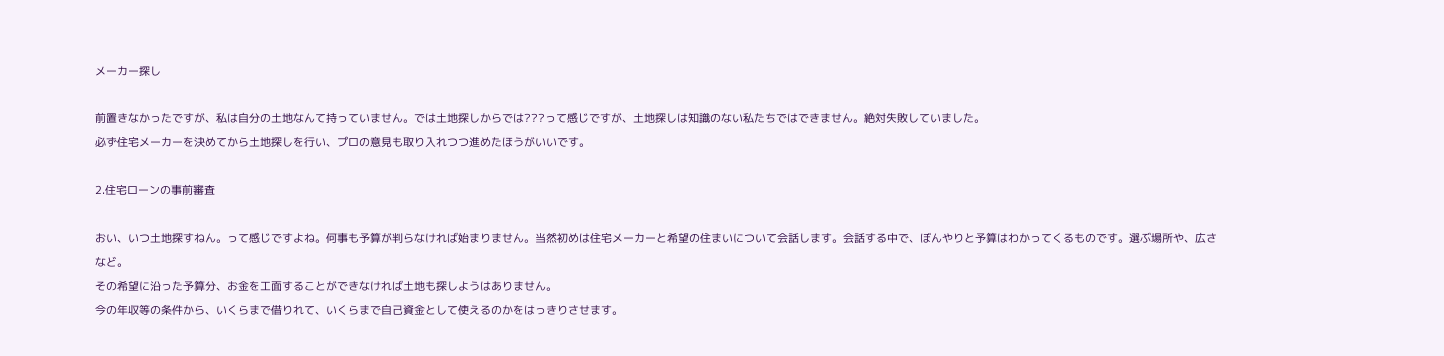メーカー探し

前置きなかったですが、私は自分の土地なんて持っていません。では土地探しからでは???って感じですが、土地探しは知識のない私たちではできません。絶対失敗していました。
必ず住宅メーカーを決めてから土地探しを行い、プロの意見も取り入れつつ進めたほうがいいです。

2.住宅ローンの事前審査

おい、いつ土地探すねん。って感じですよね。何事も予算が判らなければ始まりません。当然初めは住宅メーカーと希望の住まいについて会話します。会話する中で、ぼんやりと予算はわかってくるものです。選ぶ場所や、広さなど。
その希望に沿った予算分、お金を工面することができなければ土地も探しようはありません。
今の年収等の条件から、いくらまで借りれて、いくらまで自己資金として使えるのかをはっきりさせます。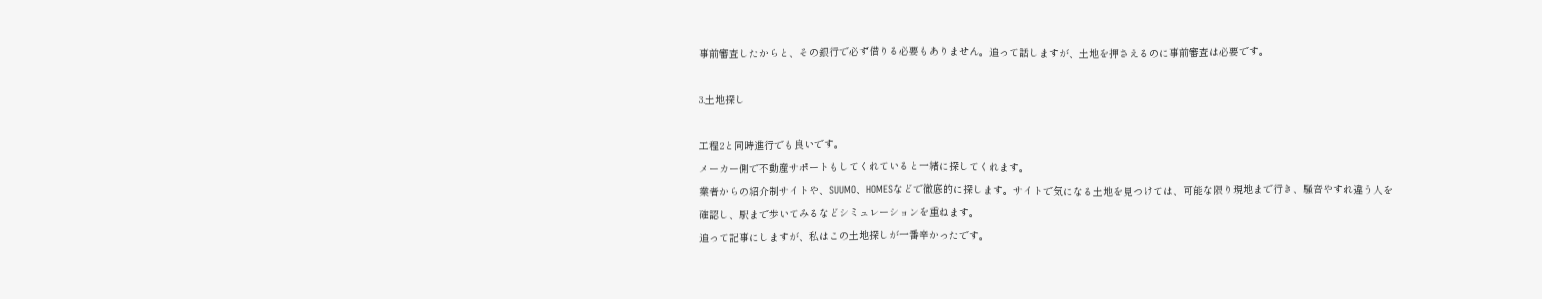事前審査したからと、その銀行で必ず借りる必要もありません。追って話しますが、土地を押さえるのに事前審査は必要です。

3.土地探し

工程2と同時進行でも良いです。
メーカー側で不動産サポートもしてくれていると一緒に探してくれます。
業者からの紹介制サイトや、SUUMO、HOMESなどで徹底的に探します。サイトで気になる土地を見つけては、可能な限り現地まで行き、騒音やすれ違う人を確認し、駅まで歩いてみるなどシミュレーションを重ねます。
追って記事にしますが、私はこの土地探しが一番辛かったです。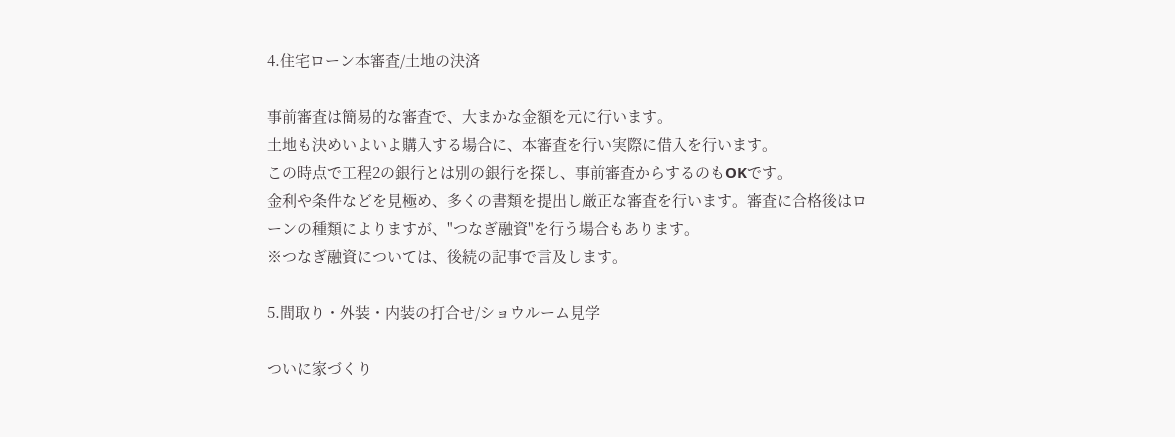4.住宅ローン本審査/土地の決済

事前審査は簡易的な審査で、大まかな金額を元に行います。
土地も決めいよいよ購入する場合に、本審査を行い実際に借入を行います。
この時点で工程2の銀行とは別の銀行を探し、事前審査からするのもOKです。
金利や条件などを見極め、多くの書類を提出し厳正な審査を行います。審査に合格後はローンの種類によりますが、"つなぎ融資"を行う場合もあります。
※つなぎ融資については、後続の記事で言及します。

5.間取り・外装・内装の打合せ/ショウルーム見学

ついに家づくり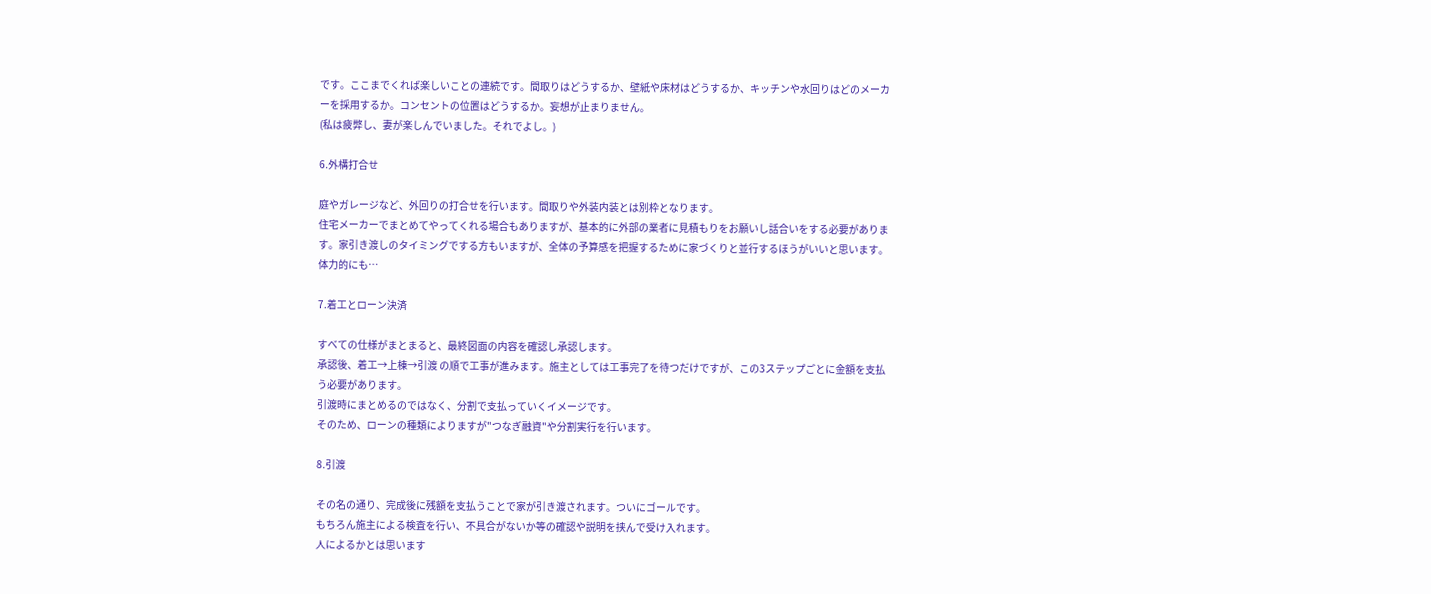です。ここまでくれば楽しいことの連続です。間取りはどうするか、壁紙や床材はどうするか、キッチンや水回りはどのメーカーを採用するか。コンセントの位置はどうするか。妄想が止まりません。
(私は疲弊し、妻が楽しんでいました。それでよし。)

6.外構打合せ

庭やガレージなど、外回りの打合せを行います。間取りや外装内装とは別枠となります。
住宅メーカーでまとめてやってくれる場合もありますが、基本的に外部の業者に見積もりをお願いし話合いをする必要があります。家引き渡しのタイミングでする方もいますが、全体の予算感を把握するために家づくりと並行するほうがいいと思います。体力的にも…

7.着工とローン決済

すべての仕様がまとまると、最終図面の内容を確認し承認します。
承認後、着工→上棟→引渡 の順で工事が進みます。施主としては工事完了を待つだけですが、この3ステップごとに金額を支払う必要があります。
引渡時にまとめるのではなく、分割で支払っていくイメージです。
そのため、ローンの種類によりますが"つなぎ融資"や分割実行を行います。

8.引渡

その名の通り、完成後に残額を支払うことで家が引き渡されます。ついにゴールです。
もちろん施主による検査を行い、不具合がないか等の確認や説明を挟んで受け入れます。
人によるかとは思います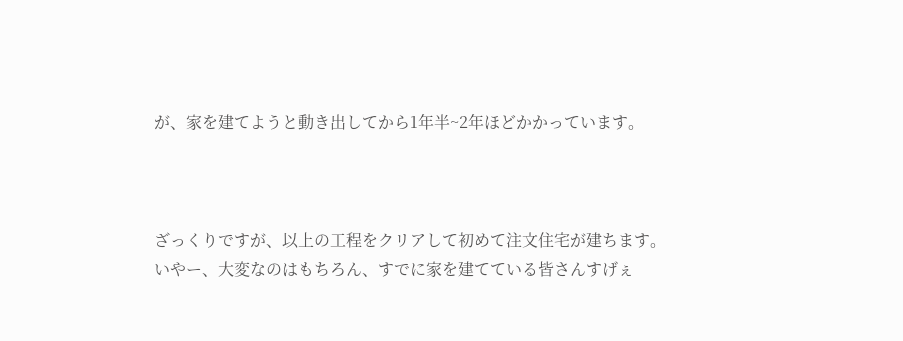が、家を建てようと動き出してから1年半~2年ほどかかっています。



ざっくりですが、以上の工程をクリアして初めて注文住宅が建ちます。
いやー、大変なのはもちろん、すでに家を建てている皆さんすげぇ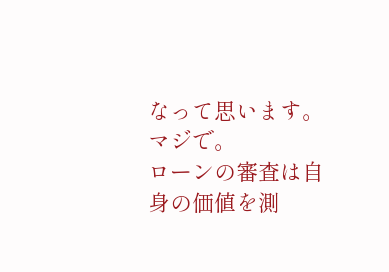なって思います。マジで。
ローンの審査は自身の価値を測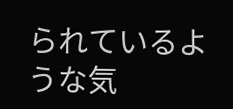られているような気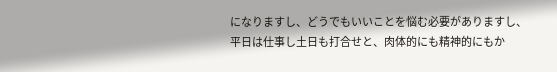になりますし、どうでもいいことを悩む必要がありますし、平日は仕事し土日も打合せと、肉体的にも精神的にもか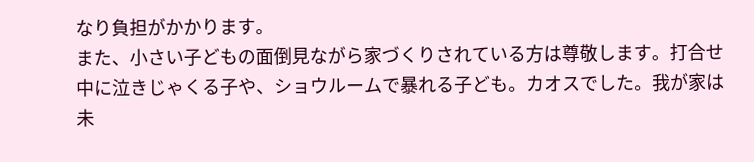なり負担がかかります。
また、小さい子どもの面倒見ながら家づくりされている方は尊敬します。打合せ中に泣きじゃくる子や、ショウルームで暴れる子ども。カオスでした。我が家は未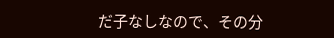だ子なしなので、その分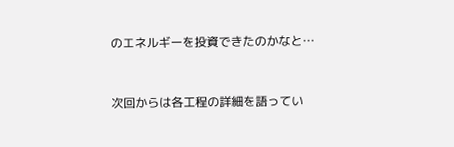のエネルギーを投資できたのかなと…



次回からは各工程の詳細を語ってい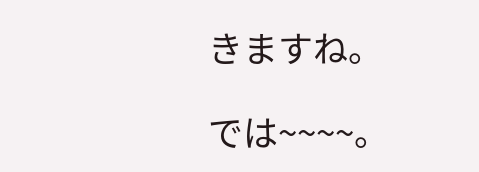きますね。

では~~~~。